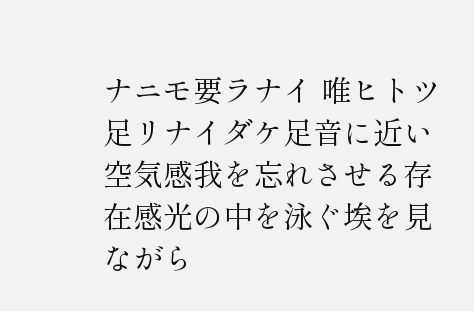ナニモ要ラナイ 唯ヒトツ足リナイダケ足音に近い空気感我を忘れさせる存在感光の中を泳ぐ埃を見ながら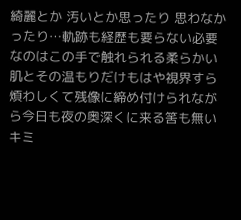綺麗とか 汚いとか思ったり 思わなかったり…軌跡も経歴も要らない必要なのはこの手で触れられる柔らかい肌とその温もりだけもはや視界すら煩わしくて残像に締め付けられながら今日も夜の奥深くに来る筈も無いキミ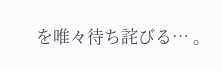を唯々待ち詫びる… 。